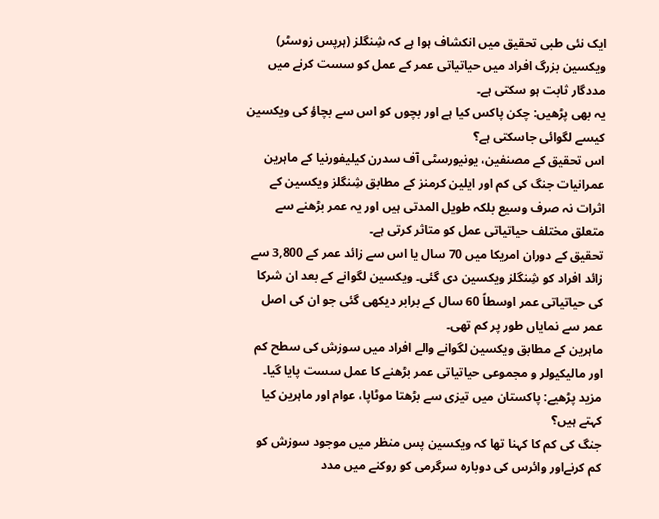ایک نئی طبی تحقیق میں انکشاف ہوا ہے کہ شِنگلز (ہرپس زوسٹر) ویکسین بزرگ افراد میں حیاتیاتی عمر کے عمل کو سست کرنے میں مددگار ثابت ہو سکتی ہے۔
یہ بھی پڑھیں: چکن پاکس کیا ہے اور بچوں کو اس سے بچاؤ کی ویکسین کیسے لگوائی جاسکتی ہے؟
اس تحقیق کے مصنفین، یونیورسٹی آف سدرن کیلیفورنیا کے ماہرین عمرانیات جنگ کی کم اور ایلین کرمنز کے مطابق شِنگلز ویکسین کے اثرات نہ صرف وسیع بلکہ طویل المدتی ہیں اور یہ عمر بڑھنے سے متعلق مختلف حیاتیاتی عمل کو متاثر کرتی ہے۔
تحقیق کے دوران امریکا میں 70 سال یا اس سے زائد عمر کے 3,800 سے زائد افراد کو شِنگلز ویکسین دی گئی۔ ویکسین لگوانے کے بعد ان شرکا کی حیاتیاتی عمر اوسطاً 60 سال کے برابر دیکھی گئی جو ان کی اصل عمر سے نمایاں طور پر کم تھی۔
ماہرین کے مطابق ویکسین لگوانے والے افراد میں سوزش کی سطح کم اور مالیکیولر و مجموعی حیاتیاتی عمر بڑھنے کا عمل سست پایا گیا۔
مزید پڑھیے: پاکستان میں تیزی سے بڑھتا موٹاپا، عوام اور ماہرین کیا کہتے ہیں؟
جنگ کی کم کا کہنا تھا کہ ویکسین پس منظر میں موجود سوزش کو کم کرنےاور وائرس کی دوبارہ سرگرمی کو روکنے میں مدد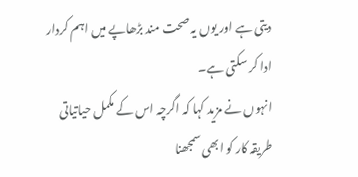دیتی ہے اور یوں یہ صحت مند بڑھاپے میں اہم کردار ادا کر سکتی ہے۔
انہوں نے مزید کہا کہ اگرچہ اس کے مکمل حیاتیاتی طریقہ کار کو ابھی سمجھنا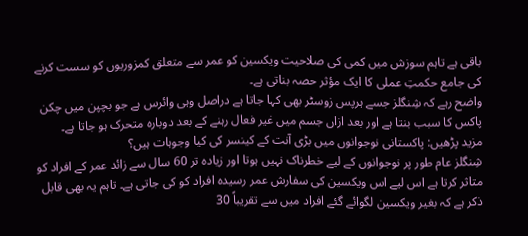باقی ہے تاہم سوزش میں کمی کی صلاحیت ویکسین کو عمر سے متعلق کمزوریوں کو سست کرنے کی جامع حکمتِ عملی کا ایک مؤثر حصہ بناتی ہے۔
واضح رہے کہ شِنگلز جسے ہرپس زوسٹر بھی کہا جاتا ہے دراصل وہی وائرس ہے جو بچپن میں چکن پاکس کا سبب بنتا ہے اور بعد ازاں جسم میں غیر فعال رہنے کے بعد دوبارہ متحرک ہو جاتا ہے۔
مزید پڑھیں: پاکستانی نوجوانوں میں بڑی آنت کے کینسر کی کیا وجوہات ہیں؟
شِنگلز عام طور پر نوجوانوں کے لیے خطرناک نہیں ہوتا اور زیادہ تر 60 سال سے زائد عمر کے افراد کو متاثر کرتا ہے اس لیے اس ویکسین کی سفارش عمر رسیدہ افراد کو کی جاتی ہے۔ تاہم یہ بھی قابل ذکر ہے کہ بغیر ویکسین لگوائے گئے افراد میں سے تقریباً 30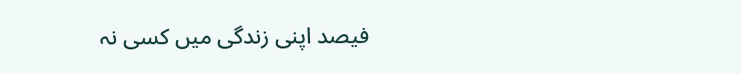فیصد اپنی زندگی میں کسی نہ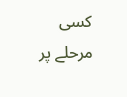کسی مرحلے پر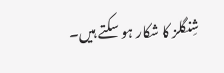شِنگلز کا شکار ہو سکتے ہیں۔